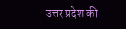उत्तर प्रदेश की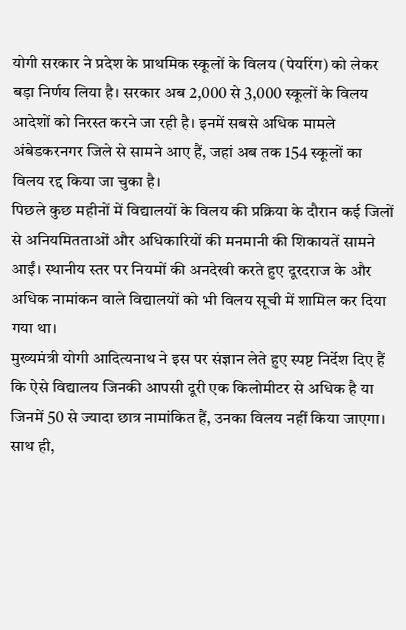योगी सरकार ने प्रदेश के प्राथमिक स्कूलों के विलय (पेयरिंग) को लेकर बड़ा निर्णय लिया है। सरकार अब 2,000 से 3,000 स्कूलों के विलय आदेशों को निरस्त करने जा रही है। इनमें सबसे अधिक मामले अंबेडकरनगर जिले से सामने आए हैं, जहां अब तक 154 स्कूलों का विलय रद्द किया जा चुका है।
पिछले कुछ महीनों में विद्यालयों के विलय की प्रक्रिया के दौरान कई जिलों से अनियमितताओं और अधिकारियों की मनमानी की शिकायतें सामने आईं। स्थानीय स्तर पर नियमों की अनदेखी करते हुए दूरदराज के और अधिक नामांकन वाले विद्यालयों को भी विलय सूची में शामिल कर दिया गया था।
मुख्यमंत्री योगी आदित्यनाथ ने इस पर संज्ञान लेते हुए स्पष्ट निर्देश दिए हैं कि ऐसे विद्यालय जिनकी आपसी दूरी एक किलोमीटर से अधिक है या जिनमें 50 से ज्यादा छात्र नामांकित हैं, उनका विलय नहीं किया जाएगा। साथ ही,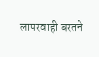लापरवाही बरतने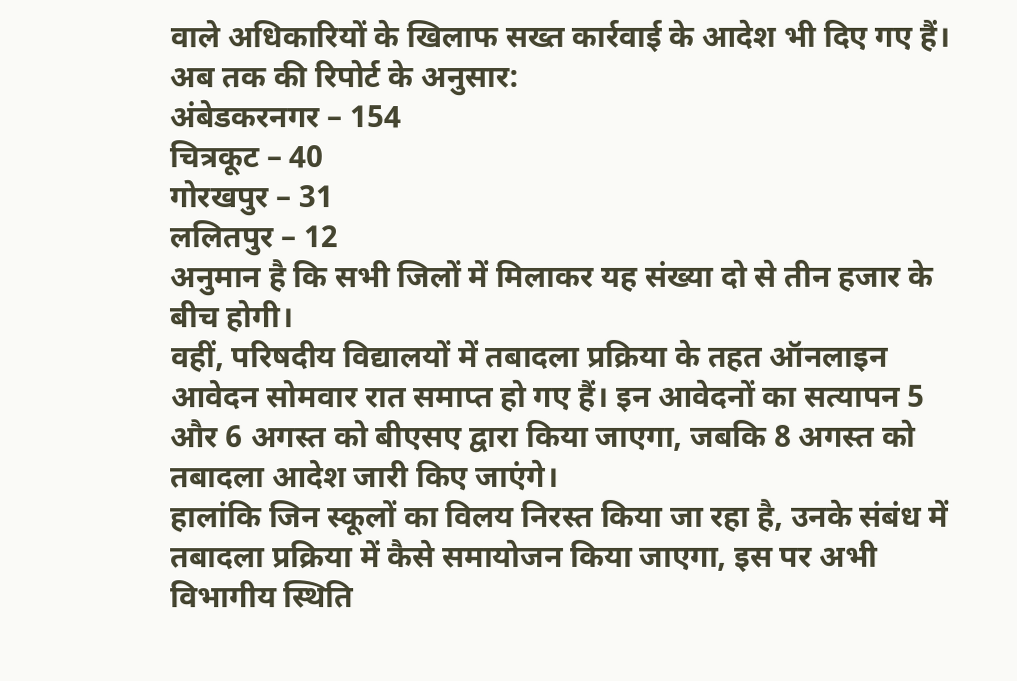वाले अधिकारियों के खिलाफ सख्त कार्रवाई के आदेश भी दिए गए हैं।
अब तक की रिपोर्ट के अनुसार:
अंबेडकरनगर – 154
चित्रकूट – 40
गोरखपुर – 31
ललितपुर – 12
अनुमान है कि सभी जिलों में मिलाकर यह संख्या दो से तीन हजार के बीच होगी।
वहीं, परिषदीय विद्यालयों में तबादला प्रक्रिया के तहत ऑनलाइन आवेदन सोमवार रात समाप्त हो गए हैं। इन आवेदनों का सत्यापन 5 और 6 अगस्त को बीएसए द्वारा किया जाएगा, जबकि 8 अगस्त को तबादला आदेश जारी किए जाएंगे।
हालांकि जिन स्कूलों का विलय निरस्त किया जा रहा है, उनके संबंध में तबादला प्रक्रिया में कैसे समायोजन किया जाएगा, इस पर अभी विभागीय स्थिति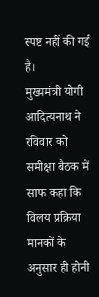स्पष्ट नहीं की गई है।
मुख्यमंत्री योगी आदित्यनाथ ने रविवार को समीक्षा बैठक में साफ कहा कि विलय प्रक्रिया मानकों के अनुसार ही होनी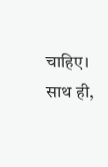चाहिए। साथ ही,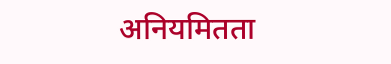अनियमितता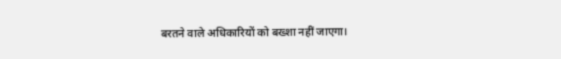बरतने वाले अधिकारियों को बख्शा नहीं जाएगा।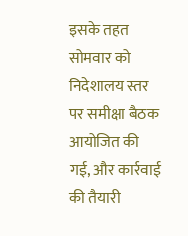इसके तहत सोमवार को निदेशालय स्तर पर समीक्षा बैठक आयोजित की गई, और कार्रवाई की तैयारी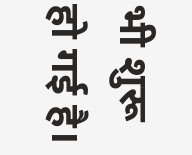भी शुरू हो गई है।